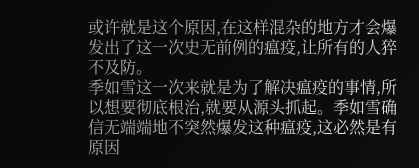或许就是这个原因,在这样混杂的地方才会爆发出了这一次史无前例的瘟疫,让所有的人猝不及防。
季如雪这一次来就是为了解决瘟疫的事情,所以想要彻底根治,就要从源头抓起。季如雪确信无端端地不突然爆发这种瘟疫,这必然是有原因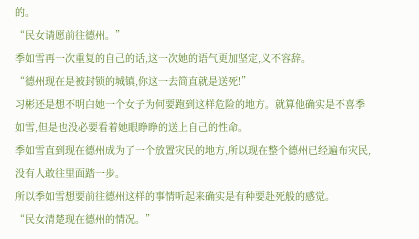的。
“民女请愿前往德州。”
季如雪再一次重复的自己的话,这一次她的语气更加坚定,义不容辞。
“德州现在是被封锁的城镇,你这一去简直就是送死!”
习彬还是想不明白她一个女子为何要跑到这样危险的地方。就算他确实是不喜季如雪,但是也没必要看着她眼睁睁的送上自己的性命。
季如雪直到现在德州成为了一个放置灾民的地方,所以现在整个德州已经遍布灾民,没有人敢往里面踏一步。
所以季如雪想要前往德州这样的事情听起来确实是有种要赴死般的感觉。
“民女清楚现在德州的情况。”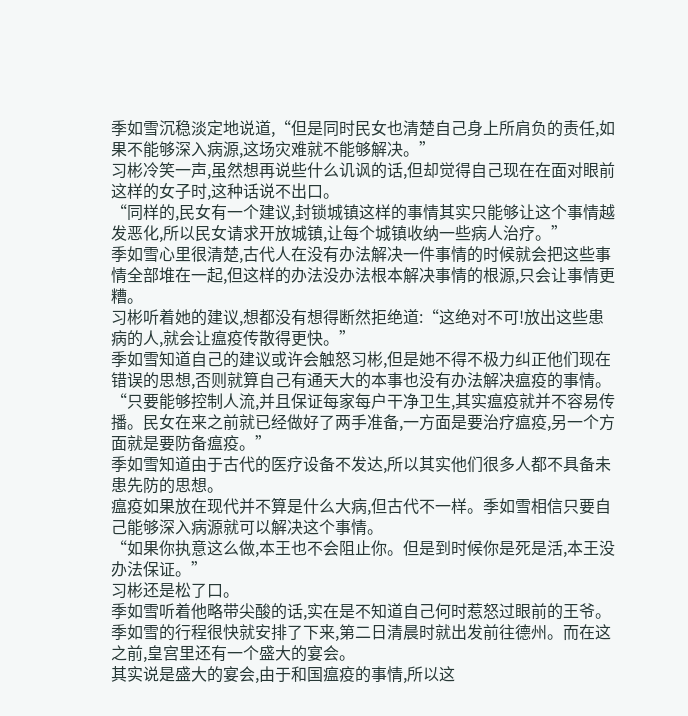季如雪沉稳淡定地说道,“但是同时民女也清楚自己身上所肩负的责任,如果不能够深入病源,这场灾难就不能够解决。”
习彬冷笑一声,虽然想再说些什么讥讽的话,但却觉得自己现在在面对眼前这样的女子时,这种话说不出口。
“同样的,民女有一个建议,封锁城镇这样的事情其实只能够让这个事情越发恶化,所以民女请求开放城镇,让每个城镇收纳一些病人治疗。”
季如雪心里很清楚,古代人在没有办法解决一件事情的时候就会把这些事情全部堆在一起,但这样的办法没办法根本解决事情的根源,只会让事情更糟。
习彬听着她的建议,想都没有想得断然拒绝道:“这绝对不可!放出这些患病的人,就会让瘟疫传散得更快。”
季如雪知道自己的建议或许会触怒习彬,但是她不得不极力纠正他们现在错误的思想,否则就算自己有通天大的本事也没有办法解决瘟疫的事情。
“只要能够控制人流,并且保证每家每户干净卫生,其实瘟疫就并不容易传播。民女在来之前就已经做好了两手准备,一方面是要治疗瘟疫,另一个方面就是要防备瘟疫。”
季如雪知道由于古代的医疗设备不发达,所以其实他们很多人都不具备未患先防的思想。
瘟疫如果放在现代并不算是什么大病,但古代不一样。季如雪相信只要自己能够深入病源就可以解决这个事情。
“如果你执意这么做,本王也不会阻止你。但是到时候你是死是活,本王没办法保证。”
习彬还是松了口。
季如雪听着他略带尖酸的话,实在是不知道自己何时惹怒过眼前的王爷。
季如雪的行程很快就安排了下来,第二日清晨时就出发前往德州。而在这之前,皇宫里还有一个盛大的宴会。
其实说是盛大的宴会,由于和国瘟疫的事情,所以这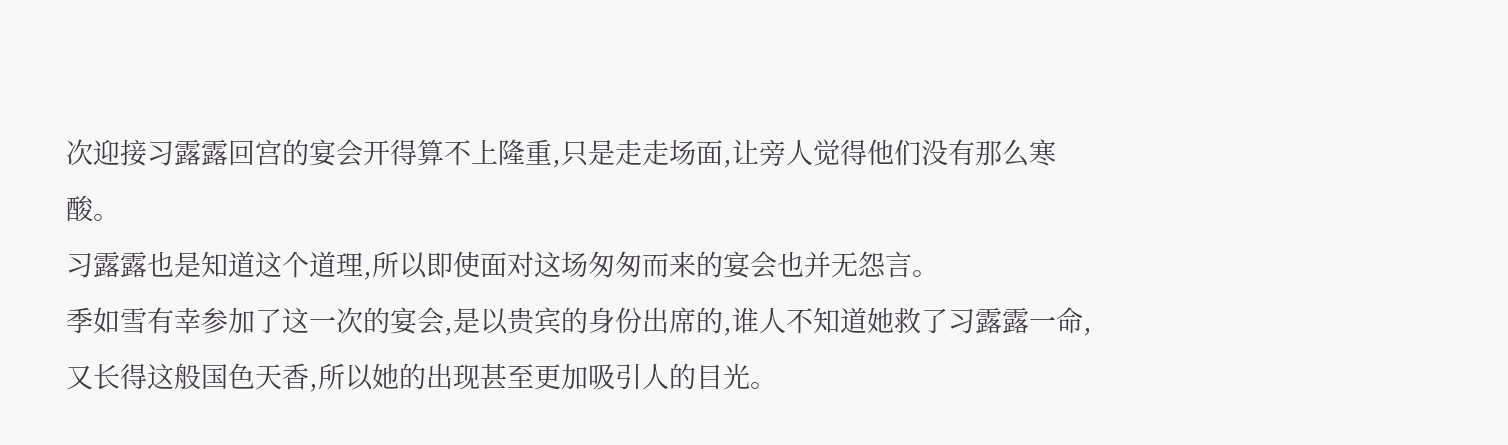次迎接习露露回宫的宴会开得算不上隆重,只是走走场面,让旁人觉得他们没有那么寒酸。
习露露也是知道这个道理,所以即使面对这场匆匆而来的宴会也并无怨言。
季如雪有幸参加了这一次的宴会,是以贵宾的身份出席的,谁人不知道她救了习露露一命,又长得这般国色天香,所以她的出现甚至更加吸引人的目光。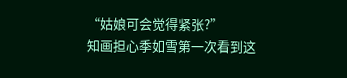“姑娘可会觉得紧张?”
知画担心季如雪第一次看到这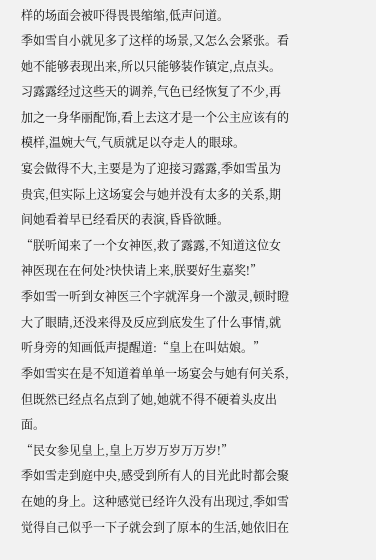样的场面会被吓得畏畏缩缩,低声问道。
季如雪自小就见多了这样的场景,又怎么会紧张。看她不能够表现出来,所以只能够装作镇定,点点头。
习露露经过这些天的调养,气色已经恢复了不少,再加之一身华丽配饰,看上去这才是一个公主应该有的模样,温婉大气,气质就足以夺走人的眼球。
宴会做得不大,主要是为了迎接习露露,季如雪虽为贵宾,但实际上这场宴会与她并没有太多的关系,期间她看着早已经看厌的表演,昏昏欲睡。
“朕听闻来了一个女神医,救了露露,不知道这位女神医现在在何处?快快请上来,朕要好生嘉奖!”
季如雪一听到女神医三个字就浑身一个激灵,顿时瞪大了眼睛,还没来得及反应到底发生了什么事情,就听身旁的知画低声提醒道:“皇上在叫姑娘。”
季如雪实在是不知道着单单一场宴会与她有何关系,但既然已经点名点到了她,她就不得不硬着头皮出面。
“民女参见皇上,皇上万岁万岁万万岁!”
季如雪走到庭中央,感受到所有人的目光此时都会聚在她的身上。这种感觉已经许久没有出现过,季如雪觉得自己似乎一下子就会到了原本的生活,她依旧在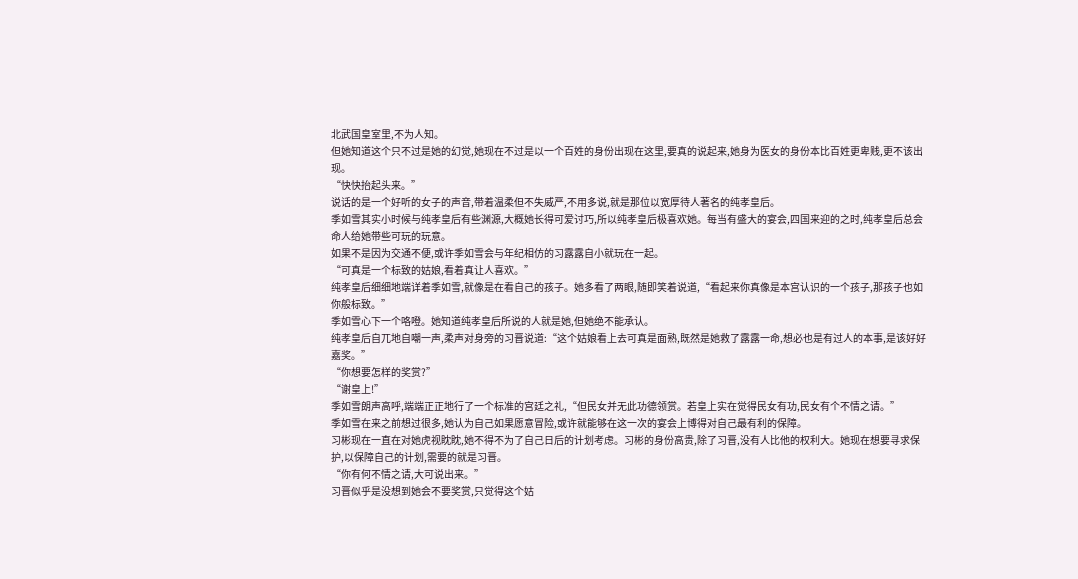北武国皇室里,不为人知。
但她知道这个只不过是她的幻觉,她现在不过是以一个百姓的身份出现在这里,要真的说起来,她身为医女的身份本比百姓更卑贱,更不该出现。
“快快抬起头来。”
说话的是一个好听的女子的声音,带着温柔但不失威严,不用多说,就是那位以宽厚待人著名的纯孝皇后。
季如雪其实小时候与纯孝皇后有些渊源,大概她长得可爱讨巧,所以纯孝皇后极喜欢她。每当有盛大的宴会,四国来迎的之时,纯孝皇后总会命人给她带些可玩的玩意。
如果不是因为交通不便,或许季如雪会与年纪相仿的习露露自小就玩在一起。
“可真是一个标致的姑娘,看着真让人喜欢。”
纯孝皇后细细地端详着季如雪,就像是在看自己的孩子。她多看了两眼,随即笑着说道,“看起来你真像是本宫认识的一个孩子,那孩子也如你般标致。”
季如雪心下一个咯噔。她知道纯孝皇后所说的人就是她,但她绝不能承认。
纯孝皇后自兀地自嘲一声,柔声对身旁的习晋说道:“这个姑娘看上去可真是面熟,既然是她救了露露一命,想必也是有过人的本事,是该好好嘉奖。”
“你想要怎样的奖赏?”
“谢皇上!”
季如雪朗声高呼,端端正正地行了一个标准的宫廷之礼,“但民女并无此功德领赏。若皇上实在觉得民女有功,民女有个不情之请。”
季如雪在来之前想过很多,她认为自己如果愿意冒险,或许就能够在这一次的宴会上博得对自己最有利的保障。
习彬现在一直在对她虎视眈眈,她不得不为了自己日后的计划考虑。习彬的身份高贵,除了习晋,没有人比他的权利大。她现在想要寻求保护,以保障自己的计划,需要的就是习晋。
“你有何不情之请,大可说出来。”
习晋似乎是没想到她会不要奖赏,只觉得这个姑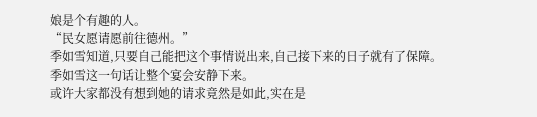娘是个有趣的人。
“民女愿请愿前往德州。”
季如雪知道,只要自己能把这个事情说出来,自己接下来的日子就有了保障。
季如雪这一句话让整个宴会安静下来。
或许大家都没有想到她的请求竟然是如此,实在是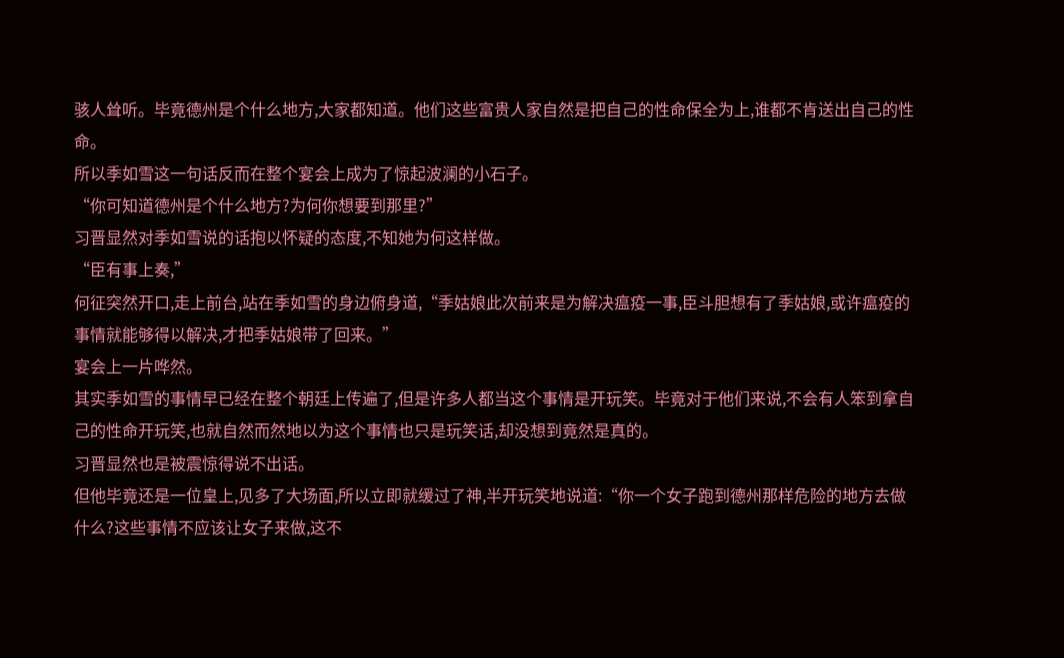骇人耸听。毕竟德州是个什么地方,大家都知道。他们这些富贵人家自然是把自己的性命保全为上,谁都不肯送出自己的性命。
所以季如雪这一句话反而在整个宴会上成为了惊起波澜的小石子。
“你可知道德州是个什么地方?为何你想要到那里?”
习晋显然对季如雪说的话抱以怀疑的态度,不知她为何这样做。
“臣有事上奏,”
何征突然开口,走上前台,站在季如雪的身边俯身道,“季姑娘此次前来是为解决瘟疫一事,臣斗胆想有了季姑娘,或许瘟疫的事情就能够得以解决,才把季姑娘带了回来。”
宴会上一片哗然。
其实季如雪的事情早已经在整个朝廷上传遍了,但是许多人都当这个事情是开玩笑。毕竟对于他们来说,不会有人笨到拿自己的性命开玩笑,也就自然而然地以为这个事情也只是玩笑话,却没想到竟然是真的。
习晋显然也是被震惊得说不出话。
但他毕竟还是一位皇上,见多了大场面,所以立即就缓过了神,半开玩笑地说道:“你一个女子跑到德州那样危险的地方去做什么?这些事情不应该让女子来做,这不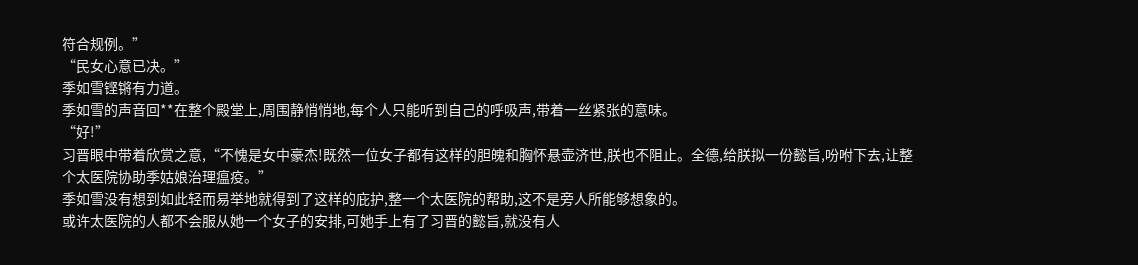符合规例。”
“民女心意已决。”
季如雪铿锵有力道。
季如雪的声音回**在整个殿堂上,周围静悄悄地,每个人只能听到自己的呼吸声,带着一丝紧张的意味。
“好!”
习晋眼中带着欣赏之意,“不愧是女中豪杰!既然一位女子都有这样的胆魄和胸怀悬壶济世,朕也不阻止。全德,给朕拟一份懿旨,吩咐下去,让整个太医院协助季姑娘治理瘟疫。”
季如雪没有想到如此轻而易举地就得到了这样的庇护,整一个太医院的帮助,这不是旁人所能够想象的。
或许太医院的人都不会服从她一个女子的安排,可她手上有了习晋的懿旨,就没有人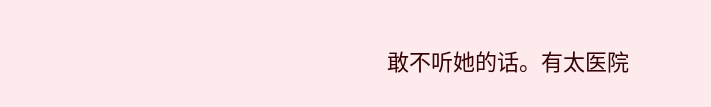敢不听她的话。有太医院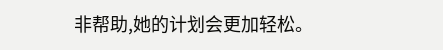非帮助,她的计划会更加轻松。